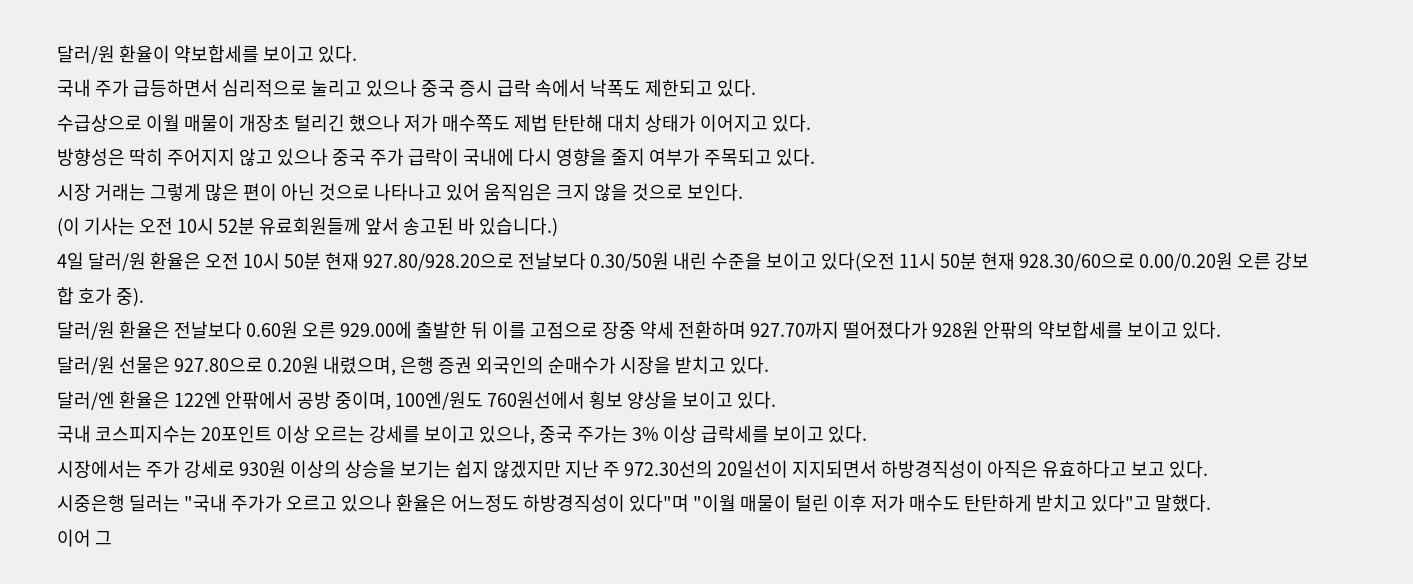달러/원 환율이 약보합세를 보이고 있다.
국내 주가 급등하면서 심리적으로 눌리고 있으나 중국 증시 급락 속에서 낙폭도 제한되고 있다.
수급상으로 이월 매물이 개장초 털리긴 했으나 저가 매수쪽도 제법 탄탄해 대치 상태가 이어지고 있다.
방향성은 딱히 주어지지 않고 있으나 중국 주가 급락이 국내에 다시 영향을 줄지 여부가 주목되고 있다.
시장 거래는 그렇게 많은 편이 아닌 것으로 나타나고 있어 움직임은 크지 않을 것으로 보인다.
(이 기사는 오전 10시 52분 유료회원들께 앞서 송고된 바 있습니다.)
4일 달러/원 환율은 오전 10시 50분 현재 927.80/928.20으로 전날보다 0.30/50원 내린 수준을 보이고 있다(오전 11시 50분 현재 928.30/60으로 0.00/0.20원 오른 강보합 호가 중).
달러/원 환율은 전날보다 0.60원 오른 929.00에 출발한 뒤 이를 고점으로 장중 약세 전환하며 927.70까지 떨어졌다가 928원 안팎의 약보합세를 보이고 있다.
달러/원 선물은 927.80으로 0.20원 내렸으며, 은행 증권 외국인의 순매수가 시장을 받치고 있다.
달러/엔 환율은 122엔 안팎에서 공방 중이며, 100엔/원도 760원선에서 횡보 양상을 보이고 있다.
국내 코스피지수는 20포인트 이상 오르는 강세를 보이고 있으나, 중국 주가는 3% 이상 급락세를 보이고 있다.
시장에서는 주가 강세로 930원 이상의 상승을 보기는 쉽지 않겠지만 지난 주 972.30선의 20일선이 지지되면서 하방경직성이 아직은 유효하다고 보고 있다.
시중은행 딜러는 "국내 주가가 오르고 있으나 환율은 어느정도 하방경직성이 있다"며 "이월 매물이 털린 이후 저가 매수도 탄탄하게 받치고 있다"고 말했다.
이어 그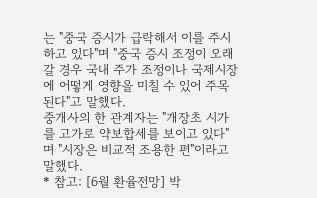는 "중국 증시가 급락해서 이를 주시하고 있다"며 "중국 증시 조정이 오래갈 경우 국내 주가 조정이나 국제시장에 어떻게 영향을 미칠 수 있어 주목된다"고 말했다.
중개사의 한 관계자는 "개장초 시가를 고가로 약보합세를 보이고 있다"며 "시장은 비교적 조용한 편"이라고 말했다.
* 참고: [6월 환율전망] 박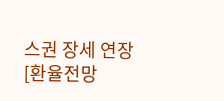스권 장세 연장
[환율전망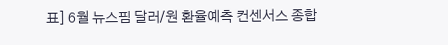표] 6월 뉴스핌 달러/원 환율예측 컨센서스 종합